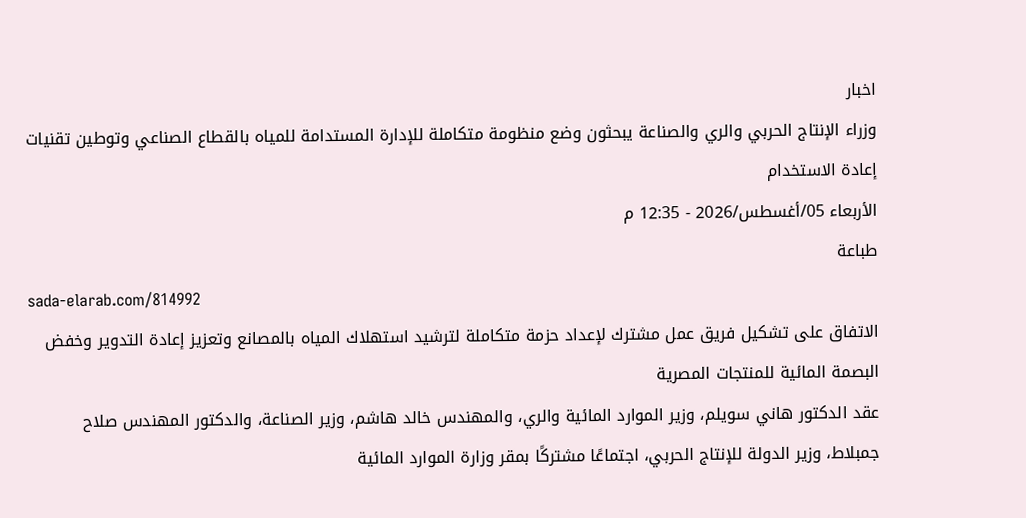اخبار
وزراء الإنتاج الحربي والري والصناعة يبحثون وضع منظومة متكاملة للإدارة المستدامة للمياه بالقطاع الصناعي وتوطين تقنيات إعادة الاستخدام
الأربعاء 05/أغسطس/2026 - 12:35 م
طباعة
sada-elarab.com/814992
الاتفاق على تشكيل فريق عمل مشترك لإعداد حزمة متكاملة لترشيد استهلاك المياه بالمصانع وتعزيز إعادة التدوير وخفض البصمة المائية للمنتجات المصرية
عقد الدكتور هاني سويلم، وزير الموارد المائية والري، والمهندس خالد هاشم، وزير الصناعة، والدكتور المهندس صلاح جمبلاط، وزير الدولة للإنتاج الحربي، اجتماعًا مشتركًا بمقر وزارة الموارد المائية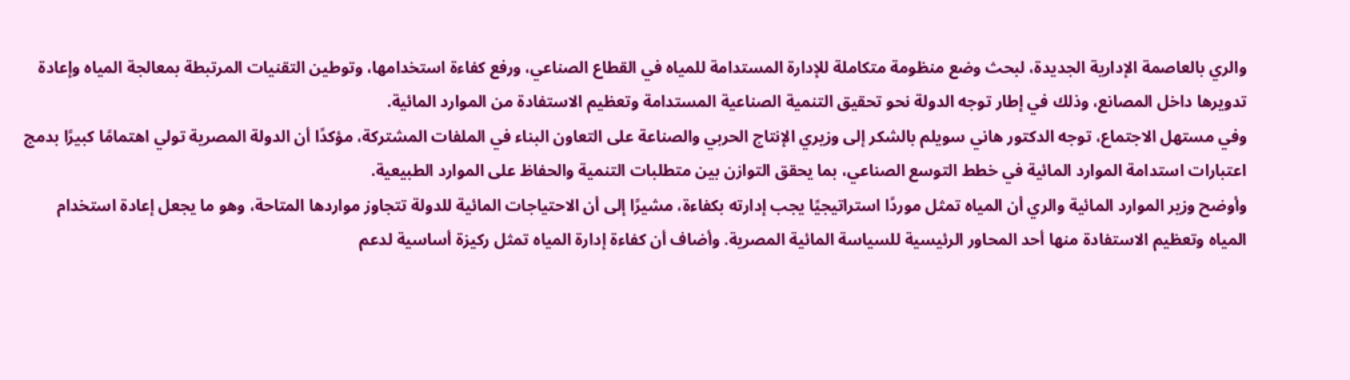والري بالعاصمة الإدارية الجديدة، لبحث وضع منظومة متكاملة للإدارة المستدامة للمياه في القطاع الصناعي، ورفع كفاءة استخدامها، وتوطين التقنيات المرتبطة بمعالجة المياه وإعادة تدويرها داخل المصانع، وذلك في إطار توجه الدولة نحو تحقيق التنمية الصناعية المستدامة وتعظيم الاستفادة من الموارد المائية.
وفي مستهل الاجتماع، توجه الدكتور هاني سويلم بالشكر إلى وزيري الإنتاج الحربي والصناعة على التعاون البناء في الملفات المشتركة، مؤكدًا أن الدولة المصرية تولي اهتمامًا كبيرًا بدمج اعتبارات استدامة الموارد المائية في خطط التوسع الصناعي، بما يحقق التوازن بين متطلبات التنمية والحفاظ على الموارد الطبيعية.
وأوضح وزير الموارد المائية والري أن المياه تمثل موردًا استراتيجيًا يجب إدارته بكفاءة، مشيرًا إلى أن الاحتياجات المائية للدولة تتجاوز مواردها المتاحة، وهو ما يجعل إعادة استخدام المياه وتعظيم الاستفادة منها أحد المحاور الرئيسية للسياسة المائية المصرية. وأضاف أن كفاءة إدارة المياه تمثل ركيزة أساسية لدعم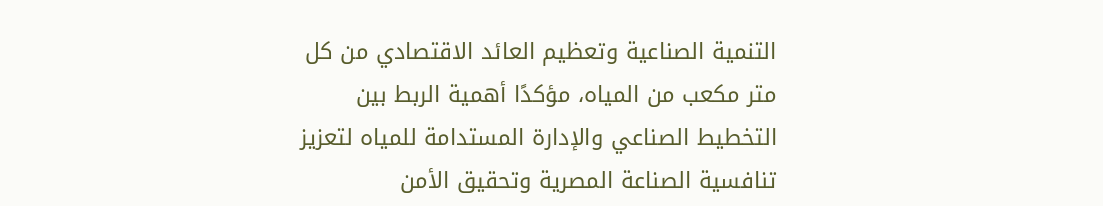التنمية الصناعية وتعظيم العائد الاقتصادي من كل متر مكعب من المياه، مؤكدًا أهمية الربط بين التخطيط الصناعي والإدارة المستدامة للمياه لتعزيز تنافسية الصناعة المصرية وتحقيق الأمن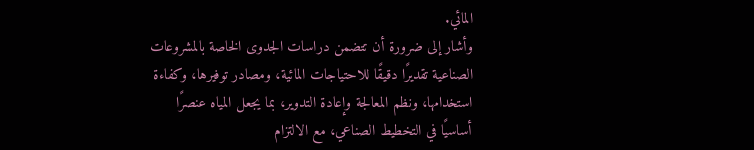المائي.
وأشار إلى ضرورة أن تتضمن دراسات الجدوى الخاصة بالمشروعات الصناعية تقديرًا دقيقًا للاحتياجات المائية، ومصادر توفيرها، وكفاءة استخدامها، ونظم المعالجة وإعادة التدوير، بما يجعل المياه عنصرًا أساسيًا في التخطيط الصناعي، مع الالتزام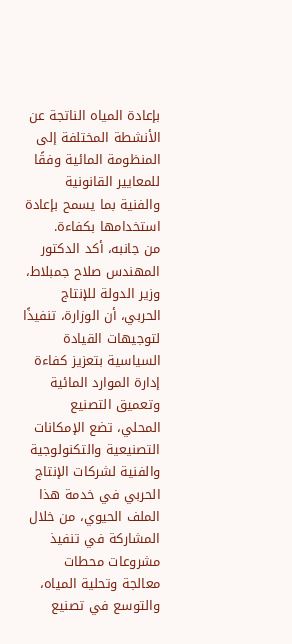بإعادة المياه الناتجة عن الأنشطة المختلفة إلى المنظومة المائية وفقًا للمعايير القانونية والفنية بما يسمح بإعادة استخدامها بكفاءة.
من جانبه، أكد الدكتور المهندس صلاح جمبلاط، وزير الدولة للإنتاج الحربي، أن الوزارة، تنفيذًا لتوجيهات القيادة السياسية بتعزيز كفاءة إدارة الموارد المائية وتعميق التصنيع المحلي، تضع الإمكانات التصنيعية والتكنولوجية والفنية لشركات الإنتاج الحربي في خدمة هذا الملف الحيوي، من خلال المشاركة في تنفيذ مشروعات محطات معالجة وتحلية المياه، والتوسع في تصنيع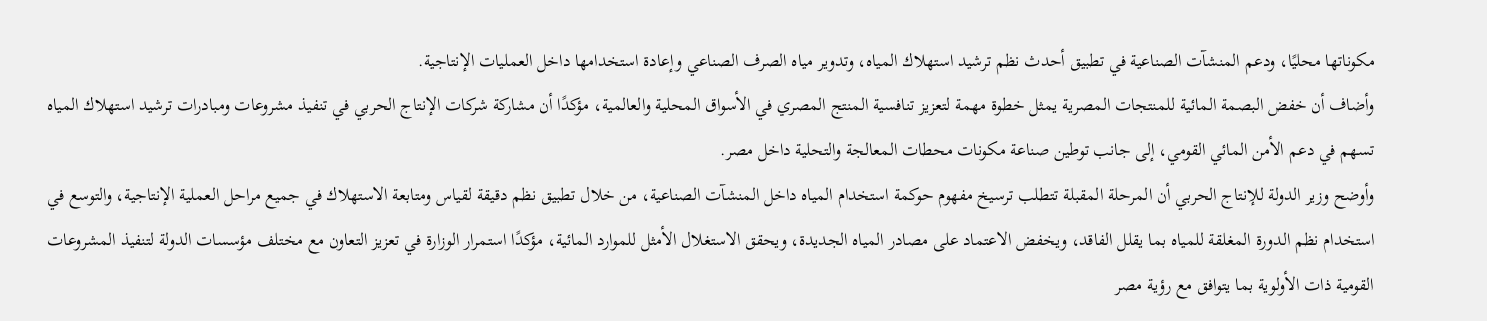مكوناتها محليًا، ودعم المنشآت الصناعية في تطبيق أحدث نظم ترشيد استهلاك المياه، وتدوير مياه الصرف الصناعي وإعادة استخدامها داخل العمليات الإنتاجية.
وأضاف أن خفض البصمة المائية للمنتجات المصرية يمثل خطوة مهمة لتعزيز تنافسية المنتج المصري في الأسواق المحلية والعالمية، مؤكدًا أن مشاركة شركات الإنتاج الحربي في تنفيذ مشروعات ومبادرات ترشيد استهلاك المياه تسهم في دعم الأمن المائي القومي، إلى جانب توطين صناعة مكونات محطات المعالجة والتحلية داخل مصر.
وأوضح وزير الدولة للإنتاج الحربي أن المرحلة المقبلة تتطلب ترسيخ مفهوم حوكمة استخدام المياه داخل المنشآت الصناعية، من خلال تطبيق نظم دقيقة لقياس ومتابعة الاستهلاك في جميع مراحل العملية الإنتاجية، والتوسع في استخدام نظم الدورة المغلقة للمياه بما يقلل الفاقد، ويخفض الاعتماد على مصادر المياه الجديدة، ويحقق الاستغلال الأمثل للموارد المائية، مؤكدًا استمرار الوزارة في تعزيز التعاون مع مختلف مؤسسات الدولة لتنفيذ المشروعات القومية ذات الأولوية بما يتوافق مع رؤية مصر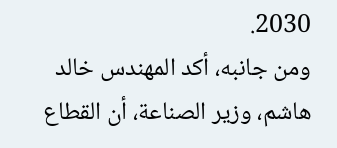2030.
ومن جانبه، أكد المهندس خالد هاشم، وزير الصناعة، أن القطاع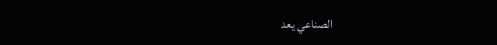الصناعي يعد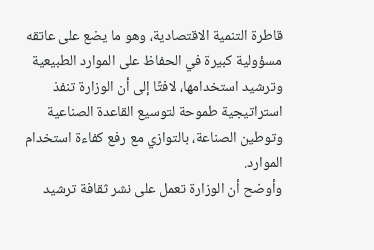قاطرة التنمية الاقتصادية، وهو ما يضع على عاتقه مسؤولية كبيرة في الحفاظ على الموارد الطبيعية وترشيد استخدامها، لافتًا إلى أن الوزارة تنفذ استراتيجية طموحة لتوسيع القاعدة الصناعية وتوطين الصناعة، بالتوازي مع رفع كفاءة استخدام الموارد.
وأوضح أن الوزارة تعمل على نشر ثقافة ترشيد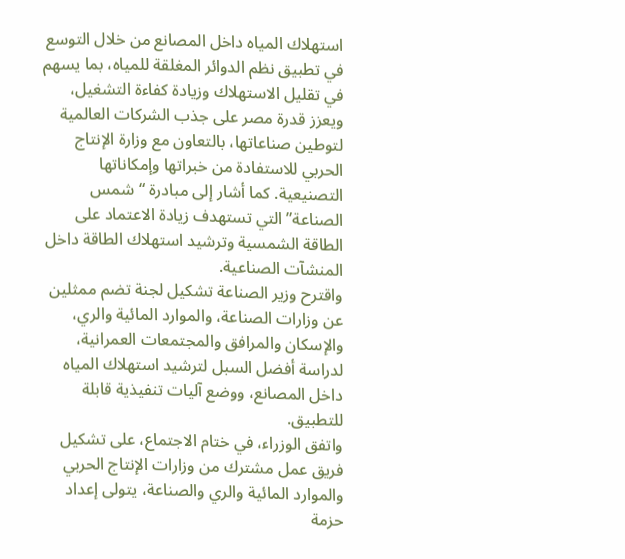استهلاك المياه داخل المصانع من خلال التوسع في تطبيق نظم الدوائر المغلقة للمياه، بما يسهم في تقليل الاستهلاك وزيادة كفاءة التشغيل، ويعزز قدرة مصر على جذب الشركات العالمية لتوطين صناعاتها، بالتعاون مع وزارة الإنتاج الحربي للاستفادة من خبراتها وإمكاناتها التصنيعية. كما أشار إلى مبادرة “شمس الصناعة” التي تستهدف زيادة الاعتماد على الطاقة الشمسية وترشيد استهلاك الطاقة داخل المنشآت الصناعية.
واقترح وزير الصناعة تشكيل لجنة تضم ممثلين عن وزارات الصناعة، والموارد المائية والري، والإسكان والمرافق والمجتمعات العمرانية، لدراسة أفضل السبل لترشيد استهلاك المياه داخل المصانع، ووضع آليات تنفيذية قابلة للتطبيق.
واتفق الوزراء، في ختام الاجتماع، على تشكيل فريق عمل مشترك من وزارات الإنتاج الحربي والموارد المائية والري والصناعة، يتولى إعداد حزمة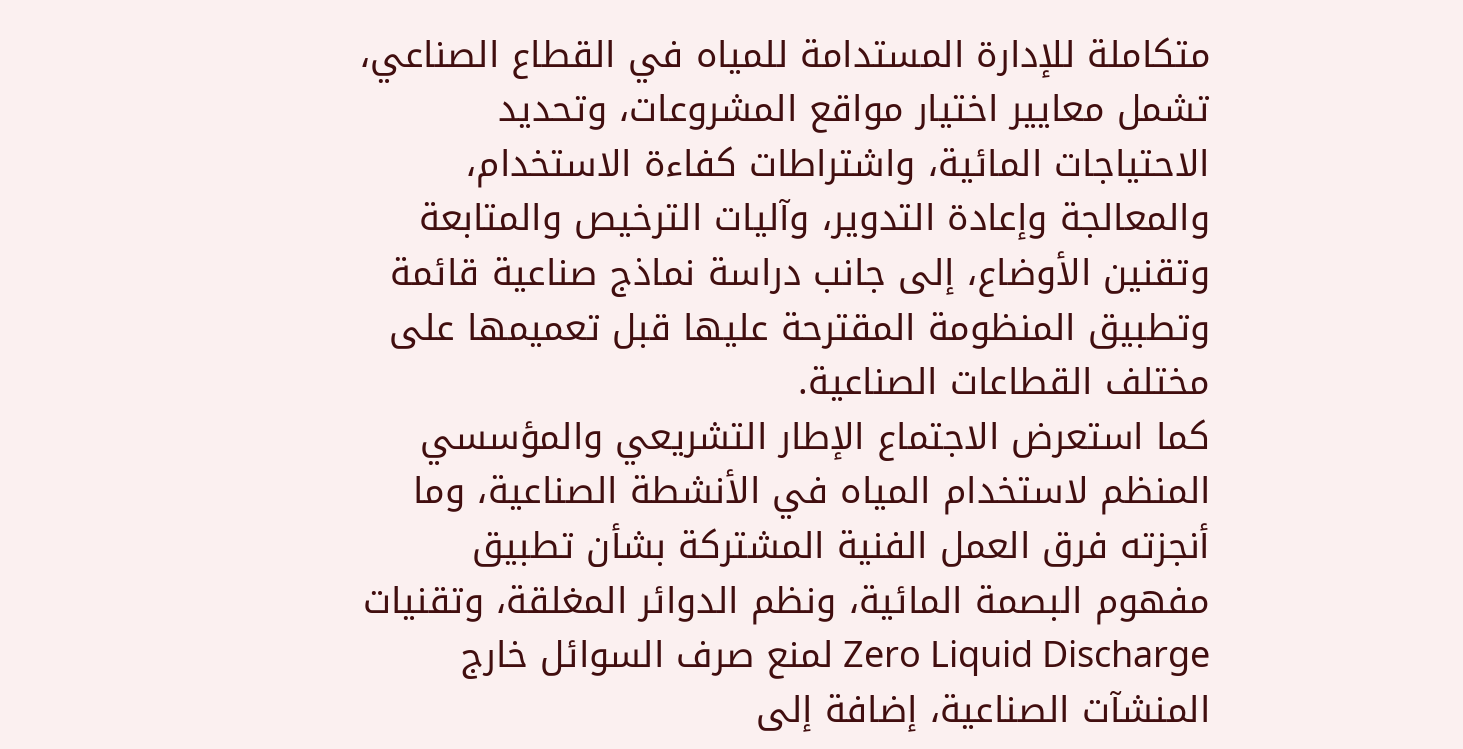متكاملة للإدارة المستدامة للمياه في القطاع الصناعي، تشمل معايير اختيار مواقع المشروعات، وتحديد الاحتياجات المائية، واشتراطات كفاءة الاستخدام، والمعالجة وإعادة التدوير، وآليات الترخيص والمتابعة وتقنين الأوضاع، إلى جانب دراسة نماذج صناعية قائمة وتطبيق المنظومة المقترحة عليها قبل تعميمها على مختلف القطاعات الصناعية.
كما استعرض الاجتماع الإطار التشريعي والمؤسسي المنظم لاستخدام المياه في الأنشطة الصناعية، وما أنجزته فرق العمل الفنية المشتركة بشأن تطبيق مفهوم البصمة المائية، ونظم الدوائر المغلقة، وتقنيات Zero Liquid Discharge لمنع صرف السوائل خارج المنشآت الصناعية، إضافة إلى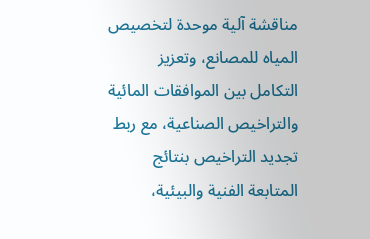مناقشة آلية موحدة لتخصيص المياه للمصانع، وتعزيز التكامل بين الموافقات المائية والتراخيص الصناعية، مع ربط تجديد التراخيص بنتائج المتابعة الفنية والبيئية،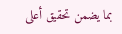بما يضمن تحقيق أعلى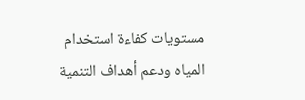مستويات كفاءة استخدام المياه ودعم أهداف التنمية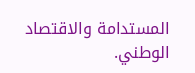المستدامة والاقتصاد الوطني.